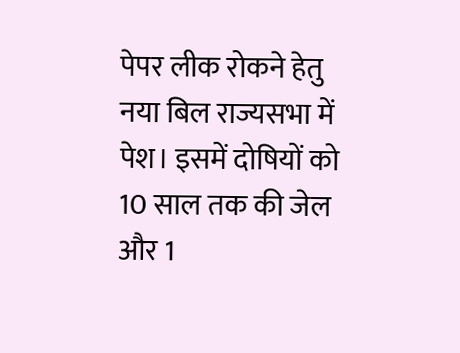पेपर लीक रोकने हेतु नया बिल राज्यसभा में पेश। इसमें दोषियों को 10 साल तक की जेल और 1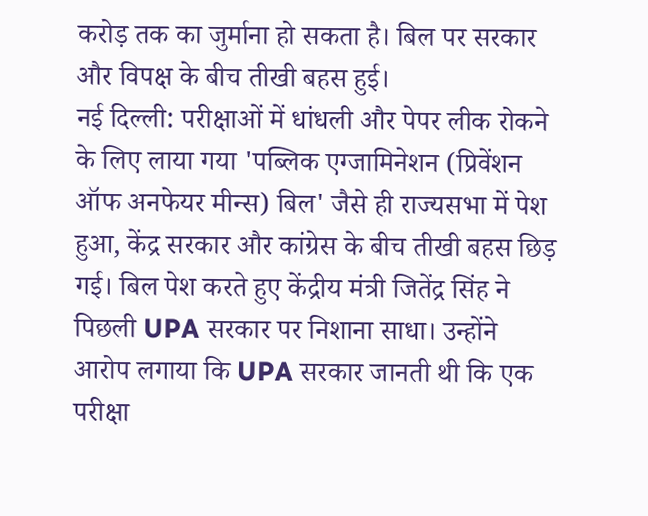करोड़ तक का जुर्माना हो सकता है। बिल पर सरकार और विपक्ष के बीच तीखी बहस हुई।
नई दिल्ली: परीक्षाओं में धांधली और पेपर लीक रोकने के लिए लाया गया 'पब्लिक एग्जामिनेशन (प्रिवेंशन ऑफ अनफेयर मीन्स) बिल' जैसे ही राज्यसभा में पेश हुआ, केंद्र सरकार और कांग्रेस के बीच तीखी बहस छिड़ गई। बिल पेश करते हुए केंद्रीय मंत्री जितेंद्र सिंह ने पिछली UPA सरकार पर निशाना साधा। उन्होंने आरोप लगाया कि UPA सरकार जानती थी कि एक परीक्षा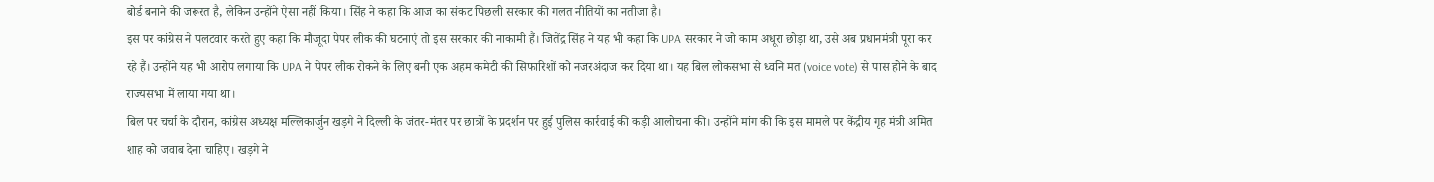बोर्ड बनाने की जरूरत है, लेकिन उन्होंने ऐसा नहीं किया। सिंह ने कहा कि आज का संकट पिछली सरकार की गलत नीतियों का नतीजा है।
इस पर कांग्रेस ने पलटवार करते हुए कहा कि मौजूदा पेपर लीक की घटनाएं तो इस सरकार की नाकामी हैं। जितेंद्र सिंह ने यह भी कहा कि UPA सरकार ने जो काम अधूरा छोड़ा था, उसे अब प्रधानमंत्री पूरा कर रहे हैं। उन्होंने यह भी आरोप लगाया कि UPA ने पेपर लीक रोकने के लिए बनी एक अहम कमेटी की सिफारिशों को नजरअंदाज कर दिया था। यह बिल लोकसभा से ध्वनि मत (voice vote) से पास होने के बाद राज्यसभा में लाया गया था।
बिल पर चर्चा के दौरान, कांग्रेस अध्यक्ष मल्लिकार्जुन खड़गे ने दिल्ली के जंतर-मंतर पर छात्रों के प्रदर्शन पर हुई पुलिस कार्रवाई की कड़ी आलोचना की। उन्होंने मांग की कि इस मामले पर केंद्रीय गृह मंत्री अमित शाह को जवाब देना चाहिए। खड़गे ने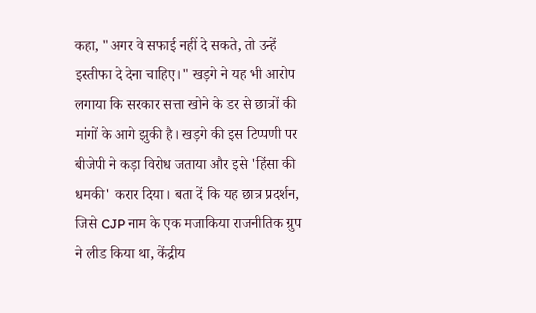कहा, "अगर वे सफाई नहीं दे सकते, तो उन्हें इस्तीफा दे देना चाहिए।" खड़गे ने यह भी आरोप लगाया कि सरकार सत्ता खोने के डर से छात्रों की मांगों के आगे झुकी है। खड़गे की इस टिप्पणी पर बीजेपी ने कड़ा विरोध जताया और इसे 'हिंसा की धमकी' करार दिया। बता दें कि यह छात्र प्रदर्शन, जिसे CJP नाम के एक मजाकिया राजनीतिक ग्रुप ने लीड किया था, केंद्रीय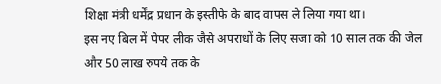शिक्षा मंत्री धर्मेंद्र प्रधान के इस्तीफे के बाद वापस ले लिया गया था।
इस नए बिल में पेपर लीक जैसे अपराधों के लिए सजा को 10 साल तक की जेल और 50 लाख रुपये तक के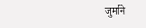जुर्माने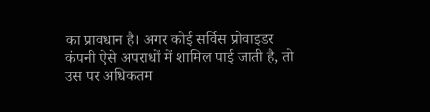का प्रावधान है। अगर कोई सर्विस प्रोवाइडर कंपनी ऐसे अपराधों में शामिल पाई जाती है, तो उस पर अधिकतम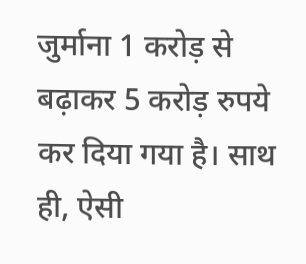जुर्माना 1 करोड़ से बढ़ाकर 5 करोड़ रुपये कर दिया गया है। साथ ही, ऐसी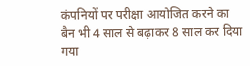कंपनियों पर परीक्षा आयोजित करने का बैन भी 4 साल से बढ़ाकर 8 साल कर दिया गया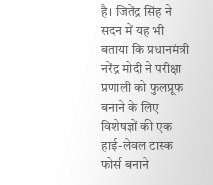है। जितेंद्र सिंह ने सदन में यह भी बताया कि प्रधानमंत्री नरेंद्र मोदी ने परीक्षा प्रणाली को फुलप्रूफ बनाने के लिए विशेषज्ञों की एक हाई-लेवल टास्क फोर्स बनाने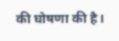की घोषणा की है।